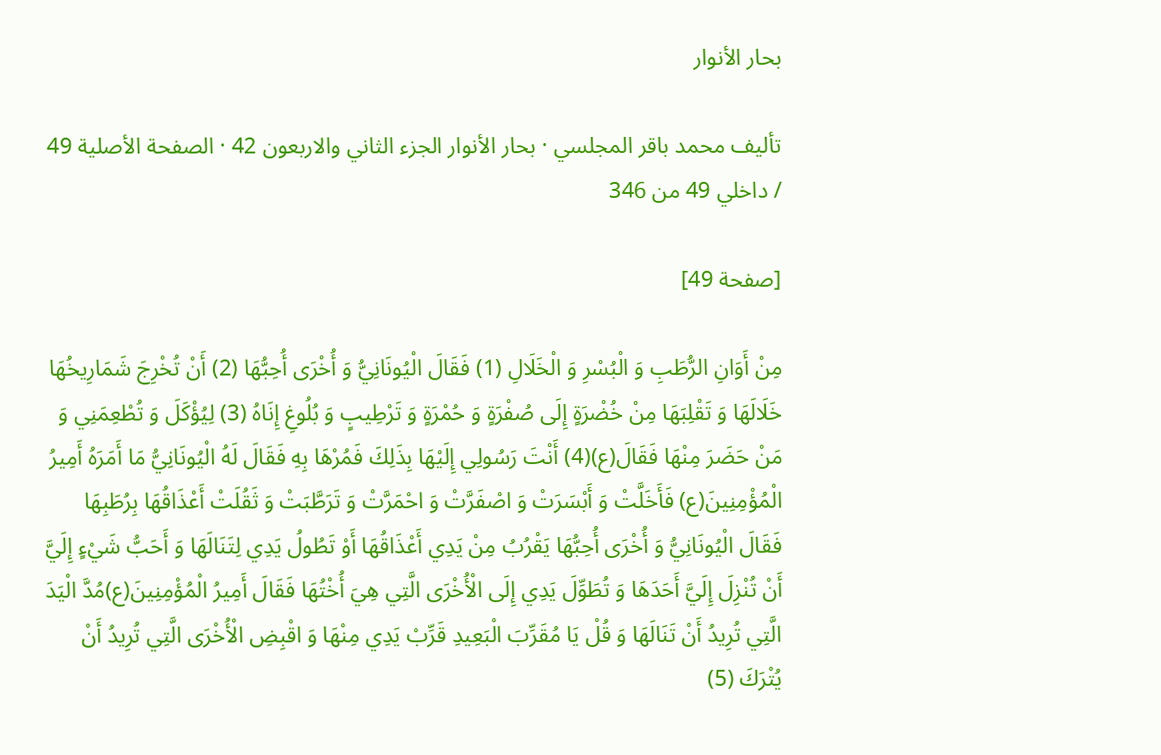بحار الأنوار

تأليف محمد باقر المجلسي · بحار الأنوار الجزء الثاني والاربعون 42 · الصفحة الأصلية 49 / داخلي 49 من 346

[صفحة 49]

مِنْ أَوَانِ الرُّطَبِ وَ الْبُسْرِ وَ الْخَلَالِ (1) فَقَالَ الْيُونَانِيُّ وَ أُخْرَى أُحِبُّهَا (2) أَنْ تُخْرِجَ شَمَارِيخُهَا خَلَالَهَا وَ تَقْلِبَهَا مِنْ خُضْرَةٍ إِلَى صُفْرَةٍ وَ حُمْرَةٍ وَ تَرْطِيبٍ وَ بُلُوغِ إِنَاهُ (3) لِيُؤْكَلَ وَ تُطْعِمَنِي وَ مَنْ حَضَرَ مِنْهَا فَقَالَ(ع)(4) أَنْتَ رَسُولِي إِلَيْهَا بِذَلِكَ فَمُرْهَا بِهِ فَقَالَ لَهُ الْيُونَانِيُّ مَا أَمَرَهُ أَمِيرُ الْمُؤْمِنِينَ(ع) فَأَخَلَّتْ وَ أَبْسَرَتْ وَ اصْفَرَّتْ وَ احْمَرَّتْ وَ تَرَطَّبَتْ وَ ثَقُلَتْ أَعْذَاقُهَا بِرُطَبِهَا فَقَالَ الْيُونَانِيُّ وَ أُخْرَى أُحِبُّهَا يَقْرُبُ مِنْ يَدِي أَعْذَاقُهَا أَوْ تَطُولُ يَدِي لِتَنَالَهَا وَ أَحَبُّ شَيْءٍ إِلَيَّ أَنْ تُنْزِلَ إِلَيَّ أَحَدَهَا وَ تُطَوِّلَ يَدِي إِلَى الْأُخْرَى الَّتِي هِيَ أُخْتُهَا فَقَالَ أَمِيرُ الْمُؤْمِنِينَ(ع)مُدَّ الْيَدَ الَّتِي تُرِيدُ أَنْ تَنَالَهَا وَ قُلْ يَا مُقَرِّبَ الْبَعِيدِ قَرِّبْ يَدِي مِنْهَا وَ اقْبِضِ الْأُخْرَى الَّتِي تُرِيدُ أَنْ يُتْرَكَ (5)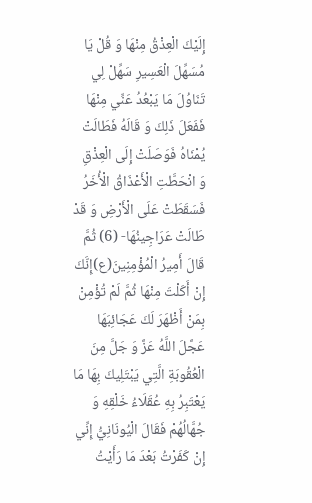إِلَيْكَ الْعِذْقُ مِنْهَا وَ قُلْ يَا مُسَهِّلَ الْعَسِيرِ سَهِّلْ لِي تَنَاوُلَ مَا يَبْعُدُ عَنِّي مِنْهَا فَفَعَلَ ذَلِكَ وَ قَالَهُ فَطَالَتْ يُمْنَاهُ فَوَصَلَتْ إِلَى الْعِذْقِ وَ انْحَطَّتِ الْأَعْذَاقُ الْأُخَرُ فَسَقَطَتْ عَلَى الْأَرْضِ وَ قَدْ طَالَتْ عَرَاجِينُهَا- (6) ثُمَّ قَالَ أَمِيرُ الْمُؤْمِنِينَ(ع)إِنَّكَ إِنْ أَكَلْتَ مِنْهَا ثُمَّ لَمْ تُؤْمِنْ بِمَنْ أَظْهَرَ لَكَ عَجَائِبَهَا عَجَّلَ اللَّهُ عَزَّ وَ جَلَّ مِنَ الْعُقُوبَةِ الَّتِي يَبْتَلِيكَ بِهَا مَا يَعْتَبِرُ بِهِ عُقَلَاءُ خَلْقِهِ وَ جُهَّالُهُمْ فَقَالَ الْيُونَانِيُّ إِنِّي إِنْ كَفَرْتُ بَعْدَ مَا رَأَيْتُ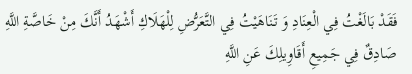فَقَدْ بَالَغْتُ فِي الْعِنَادِ وَ تَنَاهَيْتُ فِي التَّعَرُّضِ لِلْهَلَاكِ أَشْهَدُ أَنَّكَ مِنْ خَاصَّةِ اللَّهِ صَادِقٌ فِي جَمِيعِ أَقَاوِيلِكَ عَنِ اللَّهِ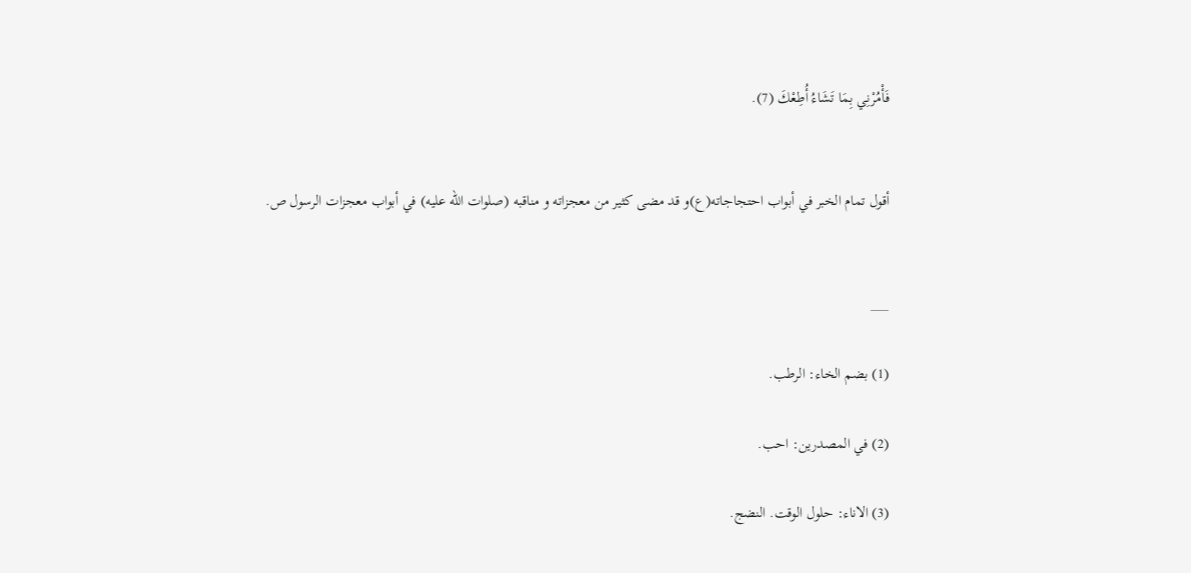فَأْمُرْنِي بِمَا تَشَاءُ أُطِعْكَ (7).


أقول تمام الخبر في أبواب احتجاجاته(ع)و قد مضى كثير من معجزاته و مناقبه (صلوات الله عليه) في أبواب معجزات الرسول ص.


___

(1) بضم الخاء: الرطب.

(2) في المصدرين: احب.

(3) الاناء: حلول الوقت. النضج.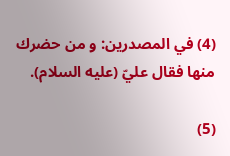(4) في المصدرين: و من حضرك منها فقال عليّ (عليه السلام).

(5)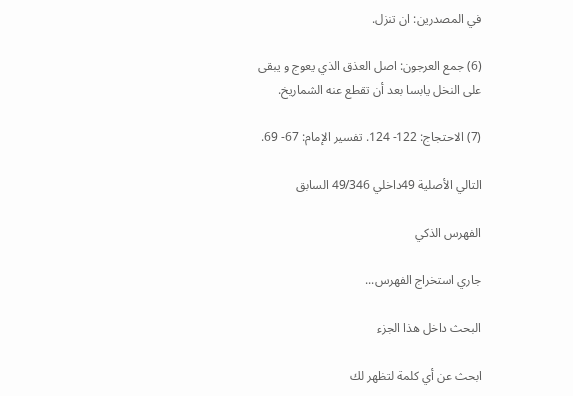في المصدرين: ان تنزل.

(6) جمع العرجون: اصل العذق الذي يعوج و يبقى على النخل يابسا بعد أن تقطع عنه الشماريخ.

(7) الاحتجاج: 122- 124. تفسير الإمام: 67- 69.

التالي الأصلية 49داخلي 49/346 السابق

الفهرس الذكي

جاري استخراج الفهرس...

البحث داخل هذا الجزء

ابحث عن أي كلمة لتظهر لك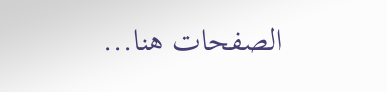الصفحات هنا...